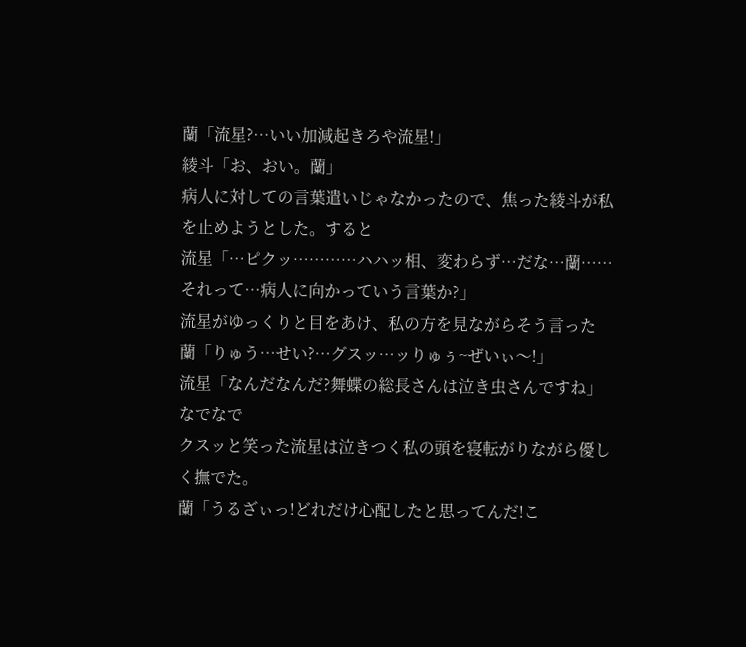蘭「流星?…いい加減起きろや流星!」
綾斗「お、おい。蘭」
病人に対しての言葉遣いじゃなかったので、焦った綾斗が私を止めようとした。すると
流星「…ピクッ…………ハハッ相、変わらず…だな…蘭……それって…病人に向かっていう言葉か?」
流星がゆっくりと目をあけ、私の方を見ながらそう言った
蘭「りゅう…せい?…グスッ…ッりゅぅ~ぜいぃ〜!」
流星「なんだなんだ?舞蝶の総長さんは泣き虫さんですね」
なでなで
クスッと笑った流星は泣きつく私の頭を寝転がりながら優しく撫でた。
蘭「うるざぃっ!どれだけ心配したと思ってんだ!こ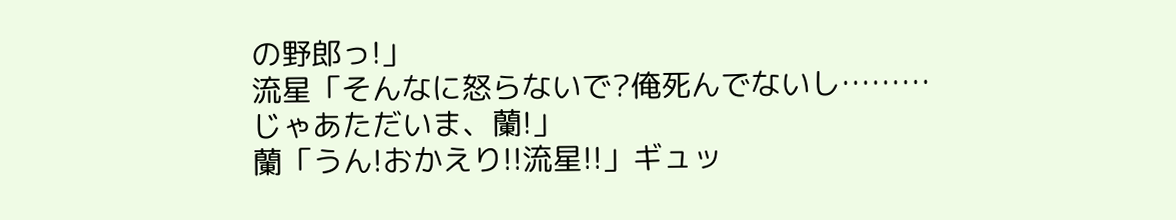の野郎っ!」
流星「そんなに怒らないで?俺死んでないし………じゃあただいま、蘭!」
蘭「うん!おかえり!!流星!!」ギュッ